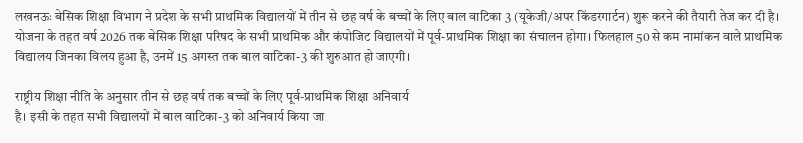लखनऊः बेसिक शिक्षा विभाग ने प्रदेश के सभी प्राथमिक विद्यालयों में तीन से छह वर्ष के बच्चों के लिए बाल वाटिका 3 (यूकेजी/अपर किंडरगार्टन) शुरू करने की तैयारी तेज कर दी है। योजना के तहत वर्ष 2026 तक बेसिक शिक्षा परिषद के सभी प्राथमिक और कंपोजिट विद्यालयों में पूर्व-प्राथमिक शिक्षा का संचालन होगा। फिलहाल 50 से कम नामांकन वाले प्राथमिक विद्यालय जिनका विलय हुआ है, उनमें 15 अगस्त तक बाल वाटिका-3 की शुरुआत हो जाएगी।

राष्ट्रीय शिक्षा नीति के अनुसार तीन से छह वर्ष तक बच्चों के लिए पूर्व-प्राथमिक शिक्षा अनिवार्य
है। इसी के तहत सभी विद्यालयों में बाल वाटिका-3 को अनिवार्य किया जा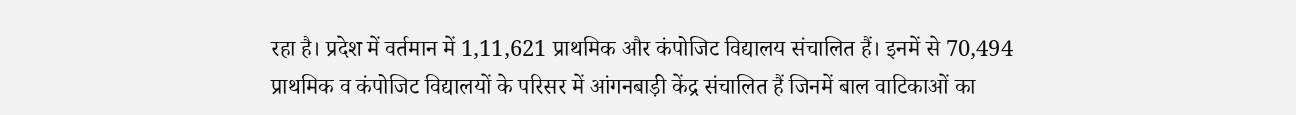रहा है। प्रदेश में वर्तमान में 1,11,621 प्राथमिक और कंपोजिट विद्यालय संचालित हैं। इनमें से 70,494 प्राथमिक व कंपोजिट विद्यालयों के परिसर में आंगनबाड़ी केंद्र संचालित हैं जिनमें बाल वाटिकाओं का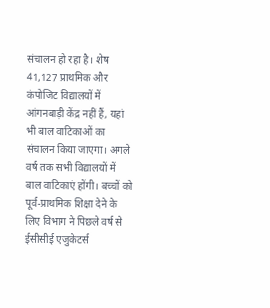संचालन हो रहा है। शेष 41,127 प्राथमिक और कंपोजिट विद्यालयों में आंगनबाड़ी केंद्र नहीं हैं, यहां भी बाल वाटिकाओं का संचालन किया जाएगा। अगले वर्ष तक सभी विद्यालयों में बाल वाटिकाएं होंगी। बच्चों को पूर्व-प्राथमिक शिक्षा देने के लिए विभाग ने पिछले वर्ष से ईसीसीई एजुकेटर्स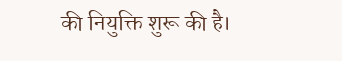की नियुक्ति शुरू की है।